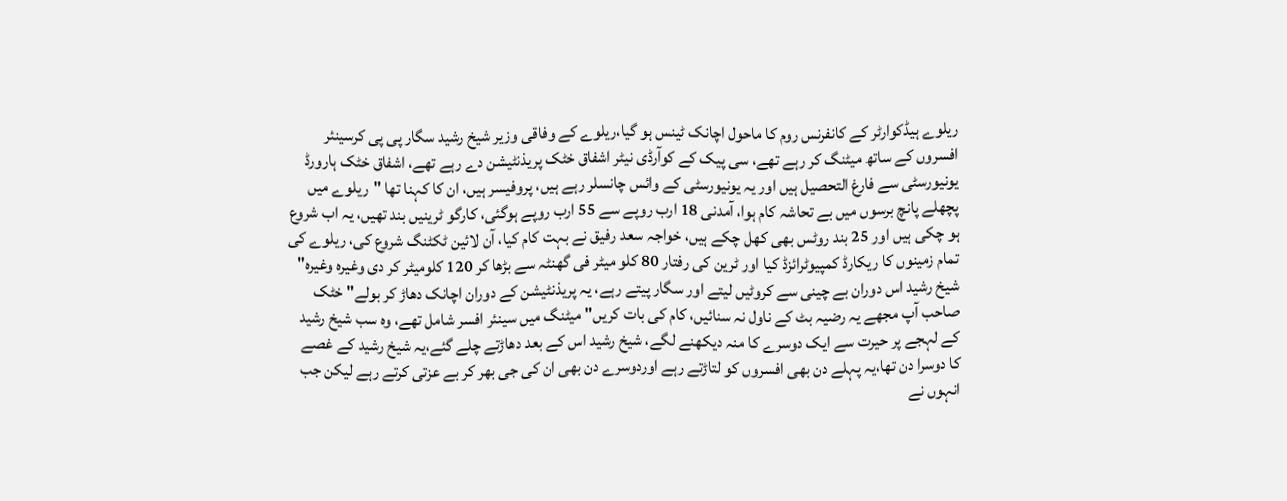ریلوے ہیڈکوارٹر کے کانفرنس روم کا ماحول اچانک ٹینس ہو گیا،ریلوے کے وفاقی وزیر شیخ رشید سگار پی پی کرسینئر افسروں کے ساتھ میٹنگ کر رہے تھے، سی پیک کے کوآرڈی نیٹر اشفاق خٹک پریذنٹیشن دے رہے تھے، اشفاق خٹک ہارورڈ یونیورسٹی سے فارغ التحصیل ہیں اور یہ یونیورسٹی کے وائس چانسلر رہے ہیں، پروفیسر ہیں، ان کا کہنا تھا "ریلوے میں پچھلے پانچ برسوں میں بے تحاشہ کام ہوا، آمدنی 18 ارب روپے سے 55 ارب روپے ہوگئی، کارگو ٹرینیں بند تھیں، یہ اب شروع ہو چکی ہیں اور 25 بند روٹس بھی کھل چکے ہیں، خواجہ سعد رفیق نے بہت کام کیا، آن لائین ٹکٹنگ شروع کی، ریلوے کی تمام زمینوں کا ریکارڈ کمپیوٹرائزڈ کیا اور ٹرین کی رفتار 80 کلو میٹر فی گھنٹہ سے بڑھا کر 120 کلومیٹر کر دی وغیرہ وغیرہ" شیخ رشید اس دوران بے چینی سے کروٹیں لیتے اور سگار پیتے رہے، یہ پریذنٹیشن کے دوران اچانک دھاڑ کر بولے" خٹک صاحب آپ مجھے یہ رضیہ بٹ کے ناول نہ سنائیں، کام کی بات کریں" میٹنگ میں سینئر افسر شامل تھے، وہ سب شیخ رشید کے لہجے پر حیرت سے ایک دوسرے کا منہ دیکھنے لگے، شیخ رشید اس کے بعد دھاڑتے چلے گئے،یہ شیخ رشید کے غصے کا دوسرا دن تھا،یہ پہلے دن بھی افسروں کو لتاڑتے رہے اوردوسرے دن بھی ان کی جی بھر کر بے عزتی کرتے رہے لیکن جب انہوں نے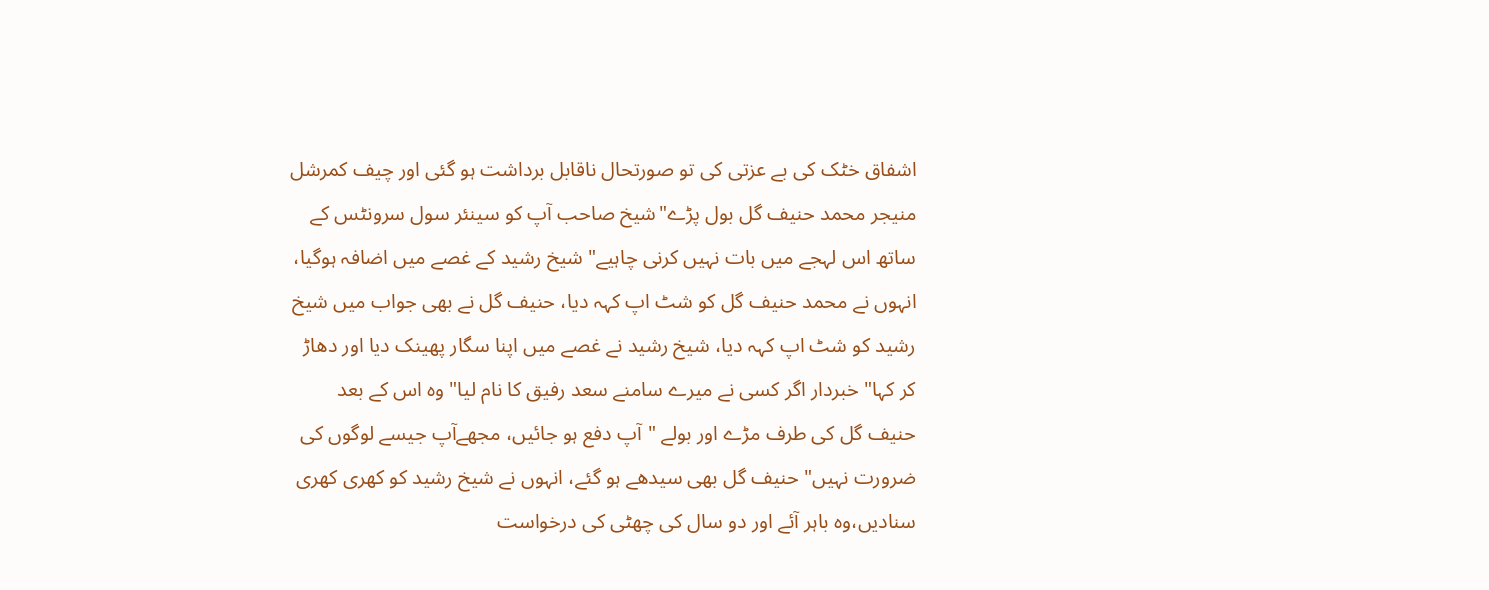اشفاق خٹک کی بے عزتی کی تو صورتحال ناقابل برداشت ہو گئی اور چیف کمرشل منیجر محمد حنیف گل بول پڑے"شیخ صاحب آپ کو سینئر سول سرونٹس کے ساتھ اس لہجے میں بات نہیں کرنی چاہیے" شیخ رشید کے غصے میں اضافہ ہوگیا، انہوں نے محمد حنیف گل کو شٹ اپ کہہ دیا، حنیف گل نے بھی جواب میں شیخ رشید کو شٹ اپ کہہ دیا، شیخ رشید نے غصے میں اپنا سگار پھینک دیا اور دھاڑ کر کہا" خبردار اگر کسی نے میرے سامنے سعد رفیق کا نام لیا" وہ اس کے بعد حنیف گل کی طرف مڑے اور بولے "آپ دفع ہو جائیں، مجھےآپ جیسے لوگوں کی ضرورت نہیں" حنیف گل بھی سیدھے ہو گئے، انہوں نے شیخ رشید کو کھری کھری سنادیں،وہ باہر آئے اور دو سال کی چھٹی کی درخواست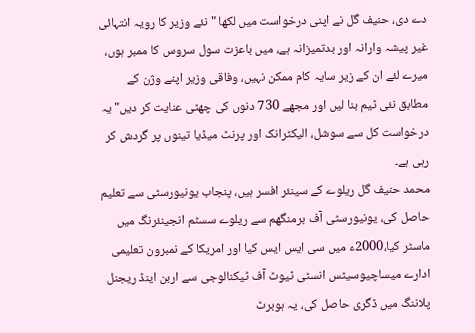دے دی، حنیف گل نے اپنی درخواست میں لکھا "نئے وزیر کا رویہ انتہائی غیر پیشہ وارانہ اور بدتمیزانہ ہے، میں باعزت سول سروس کا ممبر ہوں، میرے لئے ان کے زیر سایہ کام ممکن نہیں، وفاقی وزیر اپنے وژن کے مطابق نئی ٹیم بنا لیں اور مجھے 730 دنوں کی چھٹی عنایت کر دیں" یہ درخواست کل سے سوشل، الیکٹرانک اور پرنٹ میڈیا تینوں پر گردش کر رہی ہے۔
محمد حنیف گل ریلوے کے سینئر افسر ہیں، پنجاب یونیورسٹی سے تعلیم حاصل کی، یونیورسٹی آف برمنگھم سے ریلوے سسٹم انجینئرنگ میں ماسٹر کیا،2000ء میں سی ایس ایس کیا اور امریکا کے نمبرون تعلیمی ادارے میساچیوسیٹس انسٹی ٹیوٹ آف ٹیکنالوجی سے اربن اینڈ ریجنل پلاننگ میں ڈگری حاصل کی، یہ ہوبرٹ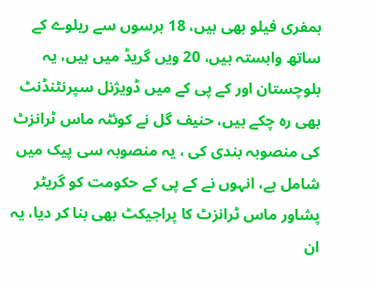ہمفری فیلو بھی ہیں، 18 برسوں سے ریلوے کے ساتھ وابستہ ہیں، 20 ویں گریڈ میں ہیں، یہ بلوچستان اور کے پی کے میں ڈویژنل سپرنٹنڈنٹ بھی رہ چکے ہیں، حنیف گل نے کوئٹہ ماس ٹرانزٹ کی منصوبہ بندی کی ، یہ منصوبہ سی پیک میں شامل ہے، انہوں نے کے پی کے حکومت کو گریٹر پشاور ماس ٹرانزٹ کا پراجیکٹ بھی بنا کر دیا، یہ ان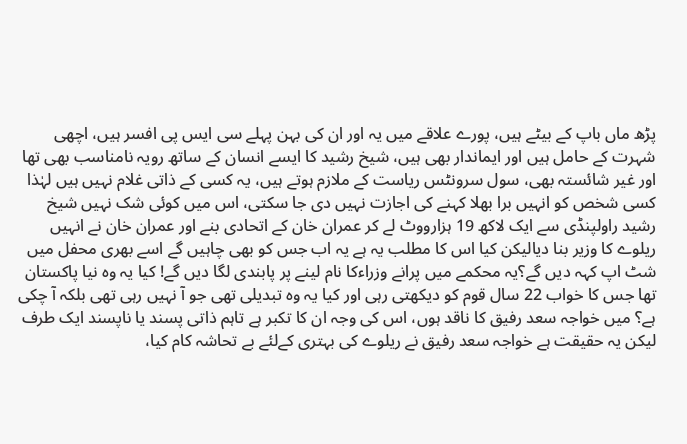پڑھ ماں باپ کے بیٹے ہیں، پورے علاقے میں یہ اور ان کی بہن پہلے سی ایس پی افسر ہیں، اچھی شہرت کے حامل ہیں اور ایماندار بھی ہیں، شیخ رشید کا ایسے انسان کے ساتھ رویہ نامناسب بھی تھا اور غیر شائستہ بھی، سول سرونٹس ریاست کے ملازم ہوتے ہیں، یہ کسی کے ذاتی غلام نہیں ہیں لہٰذا کسی شخص کو انہیں برا بھلا کہنے کی اجازت نہیں دی جا سکتی، اس میں کوئی شک نہیں شیخ رشید راولپنڈی سے ایک لاکھ 19 ہزارووٹ لے کر عمران خان کے اتحادی بنے اور عمران خان نے انہیں ریلوے کا وزیر بنا دیالیکن کیا اس کا مطلب یہ ہے یہ اب جس کو بھی چاہیں گے اسے بھری محفل میں شٹ اپ کہہ دیں گے؟یہ محکمے میں پرانے وزراءکا نام لینے پر پابندی لگا دیں گے! کیا یہ وہ نیا پاکستان تھا جس کا خواب 22 سال قوم کو دیکھتی رہی اور کیا یہ وہ تبدیلی تھی جو آ نہیں رہی تھی بلکہ آ چکی ہے؟ میں خواجہ سعد رفیق کا ناقد ہوں، اس کی وجہ ان کا تکبر ہے تاہم ذاتی پسند یا ناپسند ایک طرف لیکن یہ حقیقت ہے خواجہ سعد رفیق نے ریلوے کی بہتری کےلئے بے تحاشہ کام کیا،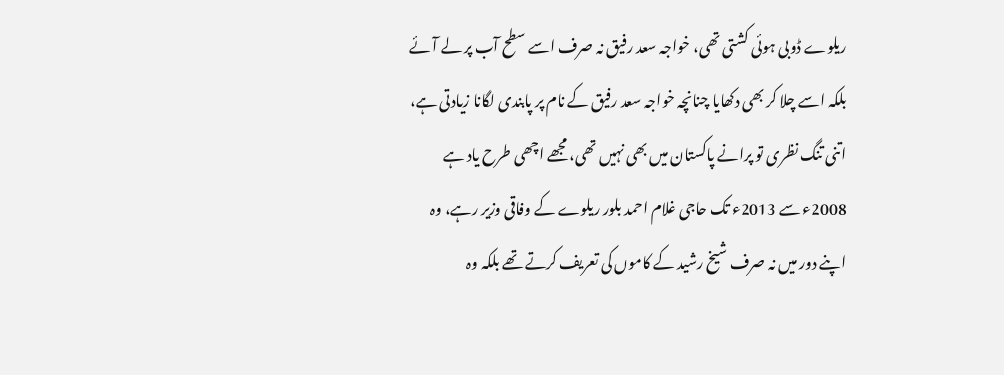ریلوے ڈوبی ہوئی کشتی تھی، خواجہ سعد رفیق نہ صرف اسے سطح آب پر لے آئے بلکہ اسے چلا کر بھی دکھایا چنانچہ خواجہ سعد رفیق کے نام پر پابندی لگانا زیادتی ہے، اتنی تنگ نظری تو پرانے پاکستان میں بھی نہیں تھی، مجھے اچھی طرح یاد ہے 2008ء سے 2013ء تک حاجی غلام احمد بلور ریلوے کے وفاقی وزیر رہے، وہ اپنے دور میں نہ صرف شیخ رشید کے کاموں کی تعریف کرتے تھے بلکہ وہ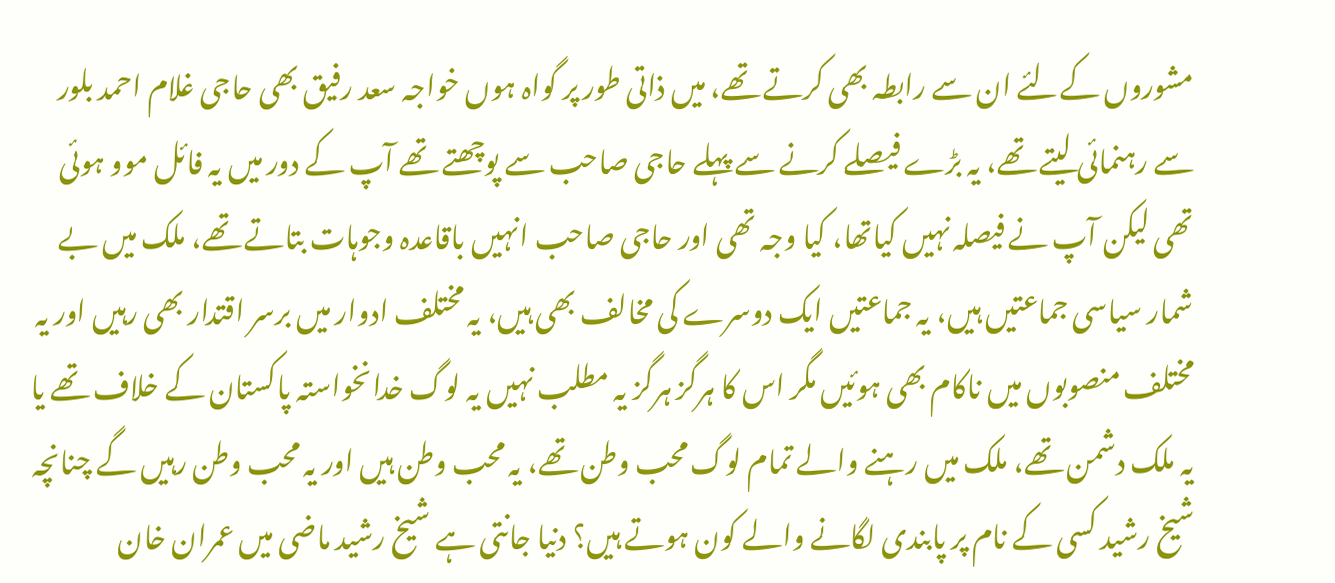مشوروں کےلئے ان سے رابطہ بھی کرتے تھے، میں ذاتی طور پر گواہ ہوں خواجہ سعد رفیق بھی حاجی غلام احمد بلور سے رہنمائی لیتے تھے، یہ بڑے فیصلے کرنے سے پہلے حاجی صاحب سے پوچھتے تھے آپ کے دور میں یہ فائل موو ہوئی تھی لیکن آپ نے فیصلہ نہیں کیاتھا، کیا وجہ تھی اور حاجی صاحب انہیں باقاعدہ وجوہات بتاتے تھے، ملک میں بے شمار سیاسی جماعتیں ہیں، یہ جماعتیں ایک دوسرے کی مخالف بھی ہیں، یہ مختلف ادوار میں برسر اقتدار بھی رہیں اور یہ مختلف منصوبوں میں ناکام بھی ہوئیں مگر اس کا ہرگز ہرگز یہ مطلب نہیں یہ لوگ خدانخواستہ پاکستان کے خلاف تھے یا یہ ملک دشمن تھے، ملک میں رہنے والے تمام لوگ محب وطن تھے، یہ محب وطن ہیں اور یہ محب وطن رہیں گے چنانچہ شیخ رشید کسی کے نام پر پابندی لگانے والے کون ہوتے ہیں؟ دنیا جانتی ہے شیخ رشید ماضی میں عمران خان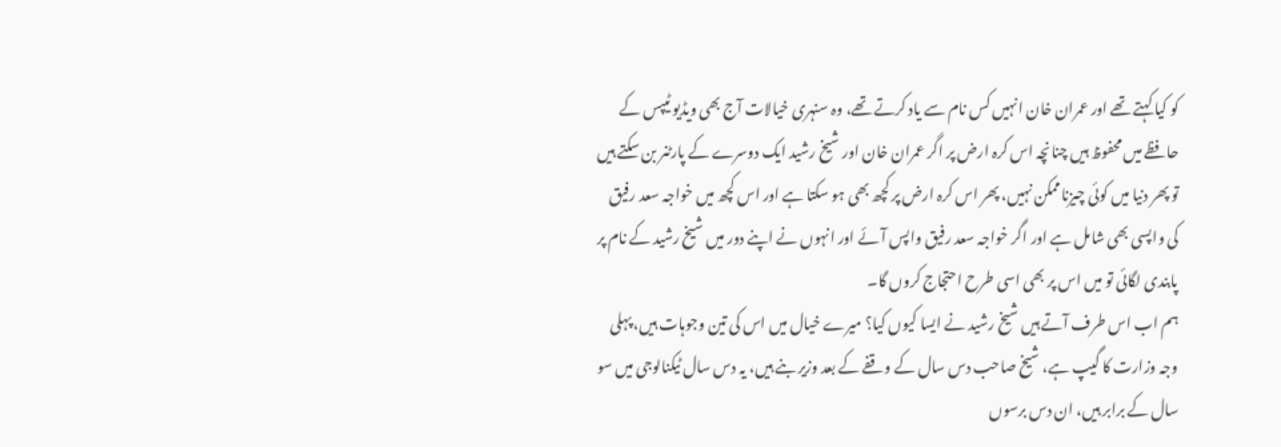کو کیا کہتے تھے اور عمران خان انہیں کس نام سے یاد کرتے تھے، وہ سنہری خیالات آج بھی ویڈیو ٹیپس کے حافظے میں محفوظ ہیں چنانچہ اس کرہ ارض پر اگر عمران خان اور شیخ رشید ایک دوسرے کے پارٹنر بن سکتے ہیں تو پھر دنیا میں کوئی چیزناممکن نہیں، پھر اس کرہ ارض پر کچھ بھی ہو سکتا ہے اور اس کچھ میں خواجہ سعد رفیق کی واپسی بھی شامل ہے اور اگر خواجہ سعد رفیق واپس آئے اور انہوں نے اپنے دور میں شیخ رشید کے نام پر پابندی لگائی تو میں اس پر بھی اسی طرح احتجاج کروں گا۔
ہم اب اس طرف آتے ہیں شیخ رشید نے ایسا کیوں کیا؟ میرے خیال میں اس کی تین وجوہات ہیں، پہلی وجہ وزارت کا گیپ ہے، شیخ صاحب دس سال کے وقفے کے بعد وزیر بنے ہیں، یہ دس سال ٹیکنالوجی میں سو سال کے برابر ہیں، ان دس برسوں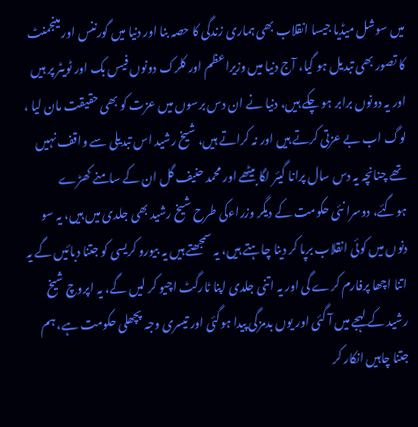میں سوشل میڈیا جیسا انقلاب بھی ہماری زندگی کا حصہ بنا اور دنیا میں گورننس اور مینجمنٹ کا تصور بھی تبدیل ہو گیا، آج دنیا میں وزیراعظم اور کلرک دونوں فیس بک اور ٹویٹر پر ہیں اور یہ دونوں برابر ہو چکے ہیں، دنیا نے ان دس برسوں میں عزت کو بھی حقیقت مان لیا ، لوگ اب بے عزتی کرتے ہیں اور نہ کراتے ہیں، شیخ رشید اس تبدیلی سے واقف نہیں تھے چنانچہ یہ دس سال پرانا گیئر لگا بیٹھے اور محمد حنیف گل ان کے سامنے کھڑے ہوگئے، دوسرا نئی حکومت کے دیگر وزراءکی طرح شیخ رشید بھی جلدی میں ہیں، یہ سو دنوں میں کوئی انقلاب برپا کر دینا چاہتے ہیں، یہ سمجھتے ہیں یہ بیورو کریسی کو جتنا دبائیں گے یہ اتنا اچھا پرفارم کرے گی اور یہ اتنی جلدی اپنا ٹارگٹ اچیو کر لیں گے، یہ اپروچ شیخ رشید کے لہجے میں آ گئی اور یوں بدمزگی پیدا ہوگئی اور تیسری وجہ پچھلی حکومت ہے، ہم جتنا چاہیں انکار کر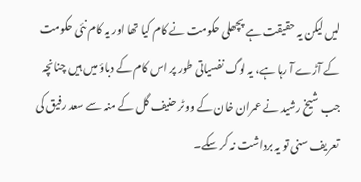لیں لیکن یہ حقیقت ہے پچھلی حکومت نے کام کیا تھا اور یہ کام نئی حکومت کے آڑے آ رہا ہے، یہ لوگ نفسیاتی طور پر اس کام کے دباؤ میں ہیں چنانچہ جب شیخ رشید نے عمران خان کے ووٹر حنیف گل کے منہ سے سعد رفیق کی تعریف سنی تو یہ برداشت نہ کر سکے۔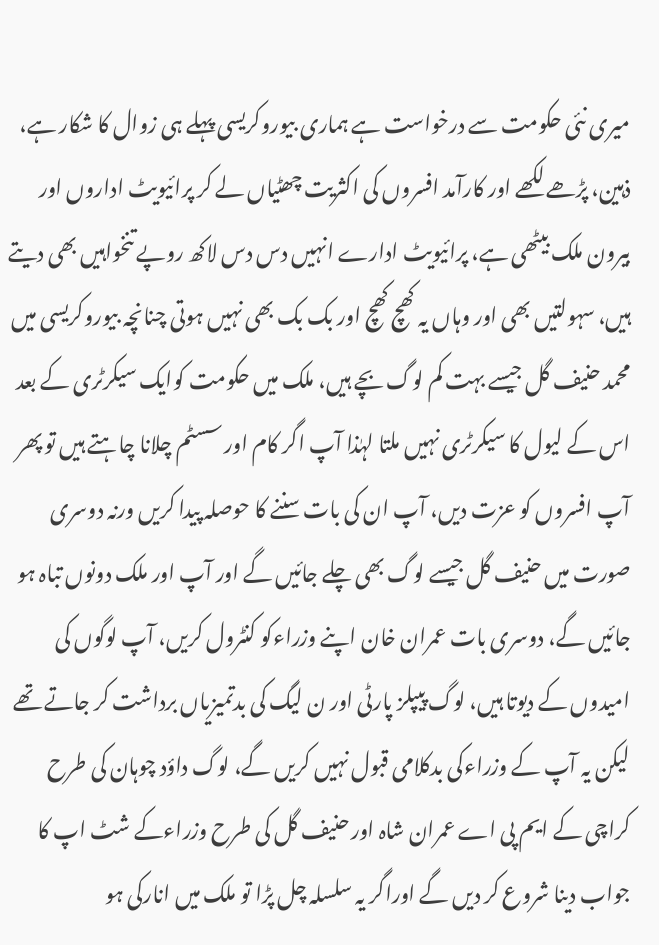میری نئی حکومت سے درخواست ہے ہماری بیوروکریسی پہلے ہی زوال کا شکار ہے، ذہین، پڑھے لکھے اور کارآمد افسروں کی اکثریت چھٹیاں لے کر پرائیویٹ اداروں اور بیرون ملک بیٹھی ہے، پرائیویٹ ادارے انہیں دس دس لاکھ روپے تنخواہیں بھی دیتے ہیں، سہولتیں بھی اور وہاں یہ کھچ کھچ اور بک بک بھی نہیں ہوتی چنانچہ بیوروکریسی میں محمد حنیف گل جیسے بہت کم لوگ بچے ہیں، ملک میں حکومت کوایک سیکرٹری کے بعد اس کے لیول کا سیکرٹری نہیں ملتا لہٰذا آپ اگر کام اور سسٹم چلانا چاہتے ہیں تو پھر آپ افسروں کو عزت دیں، آپ ان کی بات سننے کا حوصلہ پیدا کریں ورنہ دوسری صورت میں حنیف گل جیسے لوگ بھی چلے جائیں گے اور آپ اور ملک دونوں تباہ ہو جائیں گے، دوسری بات عمران خان اپنے وزراءکو کنٹرول کریں، آپ لوگوں کی امیدوں کے دیوتا ہیں، لوگ پیپلز پارٹی اور ن لیگ کی بدتمیزیاں برداشت کر جاتے تھے لیکن یہ آپ کے وزراءکی بدکلامی قبول نہیں کریں گے، لوگ داؤد چوہان کی طرح کراچی کے ایم پی اے عمران شاہ اور حنیف گل کی طرح وزراءکے شٹ اپ کا جواب دینا شروع کر دیں گے اوراگر یہ سلسلہ چل پڑا تو ملک میں انارکی ہو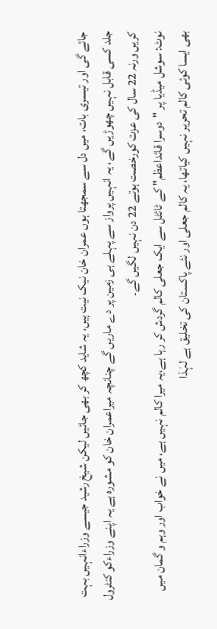جائے گی اور تیسری بات، میں دل سے سمجھتا ہوں عمران خان نیک نیت ہیں، یہ شاید کچھ کر بھی جائیں لیکن شیخ رشید جیسے وزراءانہیں بہت جلد کسی قابل نہیں چھوڑیں گے، یہ انہیں پرواز سے پہلے ہی زمین پر دے ماریں گے چنانچہ میراعمران خان کو مشورہ ہے یہ اپنے وزراءکو کنٹرول کریں ورنہ 22 سال کی عزت کورخصت ہوتے 22 دن نہیں لگیں گے۔
نوٹ: سوشل میڈیا پر "دوسرا قائداعظم" کے ٹائٹل سے ایک جعلی کالم گردش کر رہا ہے،یہ میرا کالم نہیں ہے، میں نے خواب اور وہم و گمان میں بھی ایسا کوئی کالم تحریر نہیں کیاتھا، یہ کالم جعلی اور نئے پاکستان کی تخلیق ہے لہٰذا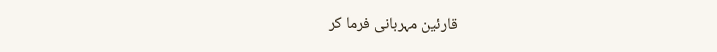قارئین مہربانی فرما کر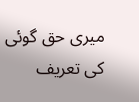میری حق گوئی کی تعریف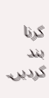کرنا بند کردیں۔